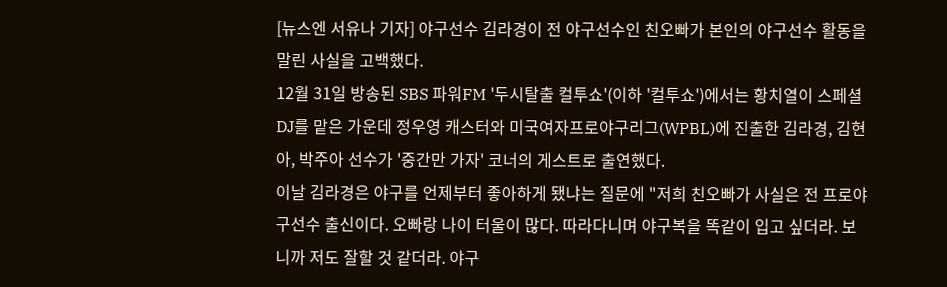[뉴스엔 서유나 기자] 야구선수 김라경이 전 야구선수인 친오빠가 본인의 야구선수 활동을 말린 사실을 고백했다.
12월 31일 방송된 SBS 파워FM '두시탈출 컬투쇼'(이하 '컬투쇼')에서는 황치열이 스페셜 DJ를 맡은 가운데 정우영 캐스터와 미국여자프로야구리그(WPBL)에 진출한 김라경, 김현아, 박주아 선수가 '중간만 가자' 코너의 게스트로 출연했다.
이날 김라경은 야구를 언제부터 좋아하게 됐냐는 질문에 "저희 친오빠가 사실은 전 프로야구선수 출신이다. 오빠랑 나이 터울이 많다. 따라다니며 야구복을 똑같이 입고 싶더라. 보니까 저도 잘할 것 같더라. 야구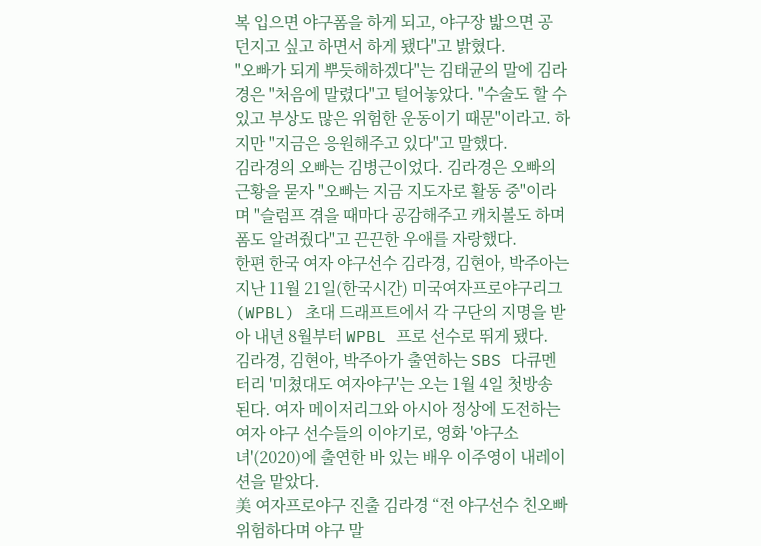복 입으면 야구폼을 하게 되고, 야구장 밟으면 공 던지고 싶고 하면서 하게 됐다"고 밝혔다.
"오빠가 되게 뿌듯해하겠다"는 김태균의 말에 김라경은 "처음에 말렸다"고 털어놓았다. "수술도 할 수 있고 부상도 많은 위험한 운동이기 때문"이라고. 하지만 "지금은 응원해주고 있다"고 말했다.
김라경의 오빠는 김병근이었다. 김라경은 오빠의 근황을 묻자 "오빠는 지금 지도자로 활동 중"이라며 "슬럼프 겪을 때마다 공감해주고 캐치볼도 하며 폼도 알려줬다"고 끈끈한 우애를 자랑했다.
한편 한국 여자 야구선수 김라경, 김현아, 박주아는 지난 11월 21일(한국시간) 미국여자프로야구리그(WPBL) 초대 드래프트에서 각 구단의 지명을 받아 내년 8월부터 WPBL 프로 선수로 뛰게 됐다.
김라경, 김현아, 박주아가 출연하는 SBS 다큐멘터리 '미쳤대도 여자야구'는 오는 1월 4일 첫방송 된다. 여자 메이저리그와 아시아 정상에 도전하는 여자 야구 선수들의 이야기로, 영화 '야구소녀'(2020)에 출연한 바 있는 배우 이주영이 내레이션을 맡았다.
美 여자프로야구 진출 김라경 “전 야구선수 친오빠 위험하다며 야구 말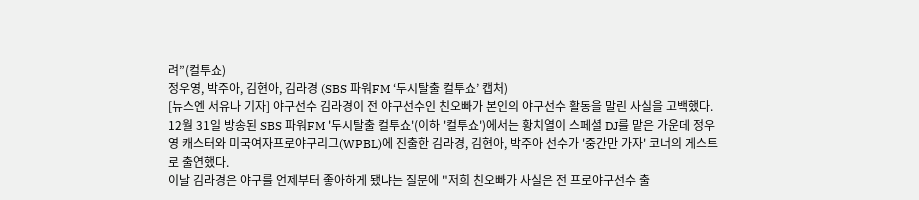려”(컬투쇼)
정우영, 박주아, 김현아, 김라경 (SBS 파워FM ‘두시탈출 컬투쇼’ 캡처)
[뉴스엔 서유나 기자] 야구선수 김라경이 전 야구선수인 친오빠가 본인의 야구선수 활동을 말린 사실을 고백했다.
12월 31일 방송된 SBS 파워FM '두시탈출 컬투쇼'(이하 '컬투쇼')에서는 황치열이 스페셜 DJ를 맡은 가운데 정우영 캐스터와 미국여자프로야구리그(WPBL)에 진출한 김라경, 김현아, 박주아 선수가 '중간만 가자' 코너의 게스트로 출연했다.
이날 김라경은 야구를 언제부터 좋아하게 됐냐는 질문에 "저희 친오빠가 사실은 전 프로야구선수 출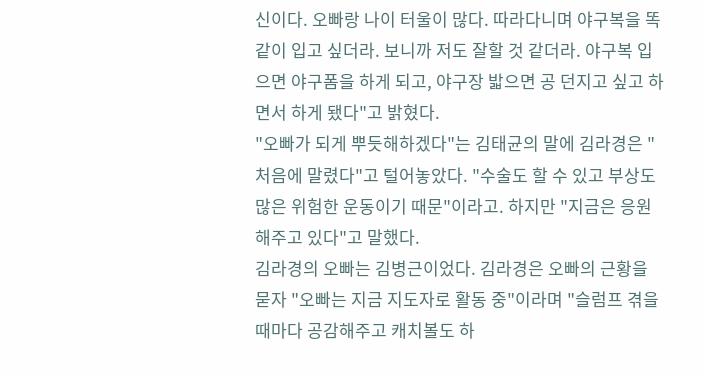신이다. 오빠랑 나이 터울이 많다. 따라다니며 야구복을 똑같이 입고 싶더라. 보니까 저도 잘할 것 같더라. 야구복 입으면 야구폼을 하게 되고, 야구장 밟으면 공 던지고 싶고 하면서 하게 됐다"고 밝혔다.
"오빠가 되게 뿌듯해하겠다"는 김태균의 말에 김라경은 "처음에 말렸다"고 털어놓았다. "수술도 할 수 있고 부상도 많은 위험한 운동이기 때문"이라고. 하지만 "지금은 응원해주고 있다"고 말했다.
김라경의 오빠는 김병근이었다. 김라경은 오빠의 근황을 묻자 "오빠는 지금 지도자로 활동 중"이라며 "슬럼프 겪을 때마다 공감해주고 캐치볼도 하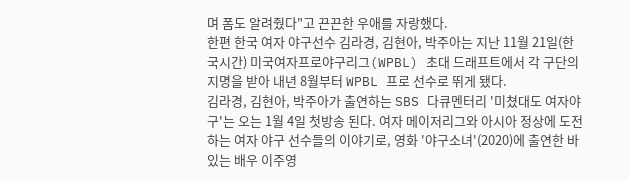며 폼도 알려줬다"고 끈끈한 우애를 자랑했다.
한편 한국 여자 야구선수 김라경, 김현아, 박주아는 지난 11월 21일(한국시간) 미국여자프로야구리그(WPBL) 초대 드래프트에서 각 구단의 지명을 받아 내년 8월부터 WPBL 프로 선수로 뛰게 됐다.
김라경, 김현아, 박주아가 출연하는 SBS 다큐멘터리 '미쳤대도 여자야구'는 오는 1월 4일 첫방송 된다. 여자 메이저리그와 아시아 정상에 도전하는 여자 야구 선수들의 이야기로, 영화 '야구소녀'(2020)에 출연한 바 있는 배우 이주영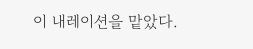이 내레이션을 맡았다.